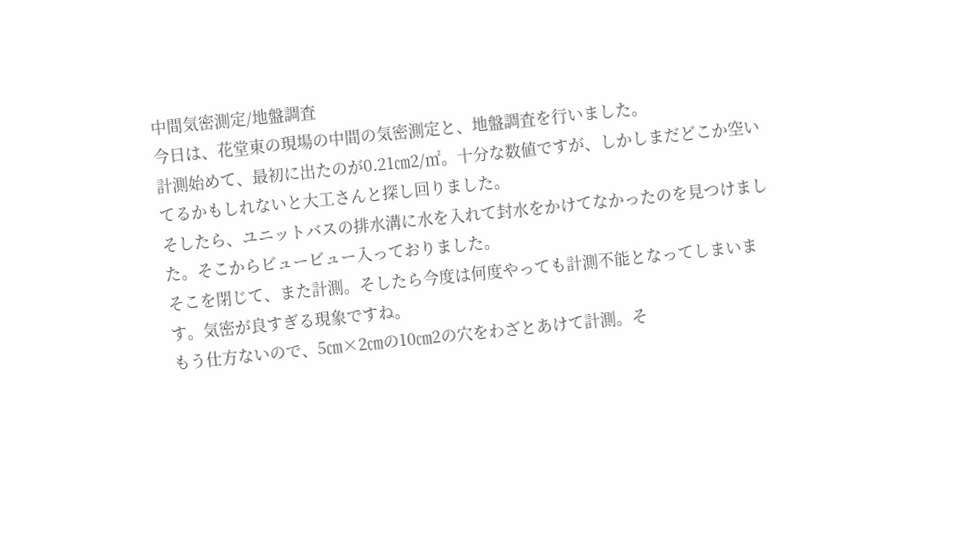中間気密測定/地盤調査
今日は、花堂東の現場の中間の気密測定と、地盤調査を行いました。
計測始めて、最初に出たのが0.21㎝2/㎡。十分な数値ですが、しかしまだどこか空いてるかもしれないと大工さんと探し回りました。
そしたら、ユニットバスの排水溝に水を入れて封水をかけてなかったのを見つけました。そこからビュービュー入っておりました。
そこを閉じて、また計測。そしたら今度は何度やっても計測不能となってしまいます。気密が良すぎる現象ですね。
もう仕方ないので、5㎝×2㎝の10㎝2の穴をわざとあけて計測。そ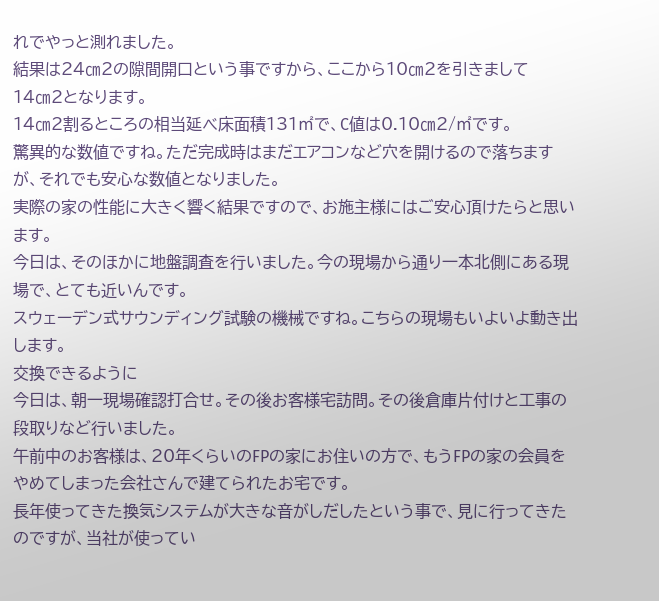れでやっと測れました。
結果は24㎝2の隙間開口という事ですから、ここから10㎝2を引きまして14㎝2となります。
14㎝2割るところの相当延べ床面積131㎡で、C値は0.10㎝2/㎡です。
驚異的な数値ですね。ただ完成時はまだエアコンなど穴を開けるので落ちますが、それでも安心な数値となりました。
実際の家の性能に大きく響く結果ですので、お施主様にはご安心頂けたらと思います。
今日は、そのほかに地盤調査を行いました。今の現場から通り一本北側にある現場で、とても近いんです。
スウェーデン式サウンディング試験の機械ですね。こちらの現場もいよいよ動き出します。
交換できるように
今日は、朝一現場確認打合せ。その後お客様宅訪問。その後倉庫片付けと工事の段取りなど行いました。
午前中のお客様は、20年くらいのFPの家にお住いの方で、もうFPの家の会員をやめてしまった会社さんで建てられたお宅です。
長年使ってきた換気システムが大きな音がしだしたという事で、見に行ってきたのですが、当社が使ってい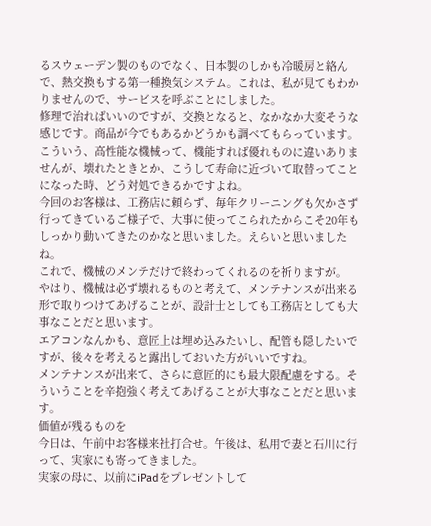るスウェーデン製のものでなく、日本製のしかも冷暖房と絡んで、熱交換もする第一種換気システム。これは、私が見てもわかりませんので、サービスを呼ぶことにしました。
修理で治ればいいのですが、交換となると、なかなか大変そうな感じです。商品が今でもあるかどうかも調べてもらっています。
こういう、高性能な機械って、機能すれば優れものに違いありませんが、壊れたときとか、こうして寿命に近づいて取替ってことになった時、どう対処できるかですよね。
今回のお客様は、工務店に頼らず、毎年クリーニングも欠かさず行ってきているご様子で、大事に使ってこられたからこそ20年もしっかり動いてきたのかなと思いました。えらいと思いましたね。
これで、機械のメンテだけで終わってくれるのを祈りますが。
やはり、機械は必ず壊れるものと考えて、メンテナンスが出来る形で取りつけてあげることが、設計士としても工務店としても大事なことだと思います。
エアコンなんかも、意匠上は埋め込みたいし、配管も隠したいですが、後々を考えると露出しておいた方がいいですね。
メンテナンスが出来て、さらに意匠的にも最大限配慮をする。そういうことを辛抱強く考えてあげることが大事なことだと思います。
価値が残るものを
今日は、午前中お客様来社打合せ。午後は、私用で妻と石川に行って、実家にも寄ってきました。
実家の母に、以前にiPadをプレゼントして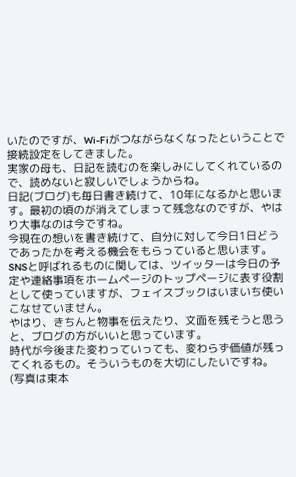いたのですが、Wi-Fiがつながらなくなったということで接続設定をしてきました。
実家の母も、日記を読むのを楽しみにしてくれているので、読めないと寂しいでしょうからね。
日記(ブログ)も毎日書き続けて、10年になるかと思います。最初の頃のが消えてしまって残念なのですが、やはり大事なのは今ですね。
今現在の想いを書き続けて、自分に対して今日1日どうであったかを考える機会をもらっていると思います。
SNSと呼ばれるものに関しては、ツイッターは今日の予定や連絡事項をホームページのトップページに表す役割として使っていますが、フェイスブックはいまいち使いこなせていません。
やはり、きちんと物事を伝えたり、文面を残そうと思うと、ブログの方がいいと思っています。
時代が今後また変わっていっても、変わらず価値が残ってくれるもの。そういうものを大切にしたいですね。
(写真は東本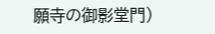願寺の御影堂門)